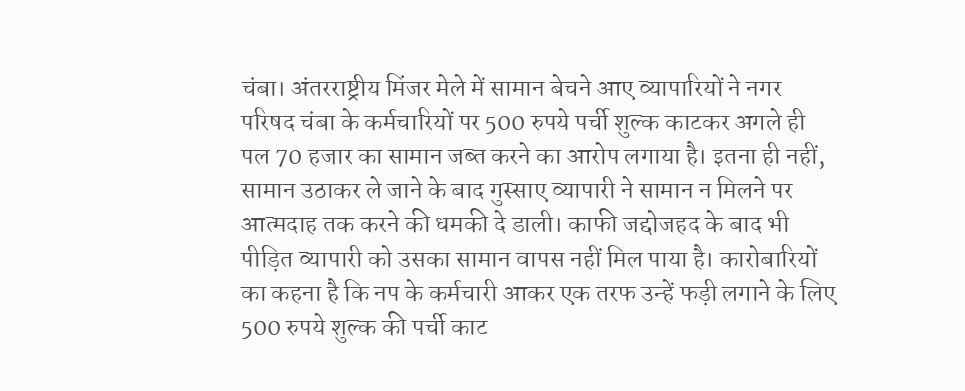चंबा। अंतरराष्ट्रीय मिंजर मेले में सामान बेचने आए व्यापारियों ने नगर परिषद चंबा के कर्मचारियों पर 500 रुपये पर्ची शुल्क काटकर अगले ही पल 70 हजार का सामान जब्त करने का आरोप लगाया है। इतना ही नहीं, सामान उठाकर ले जाने के बाद गुस्साए व्यापारी ने सामान न मिलने पर आत्मदाह तक करने की धमकी दे डाली। काफी जद्दोजहद के बाद भी पीड़ित व्यापारी को उसका सामान वापस नहीं मिल पाया है। कारोबारियों का कहना है कि नप के कर्मचारी आकर एक तरफ उन्हें फड़ी लगाने के लिए 500 रुपये शुल्क की पर्ची काट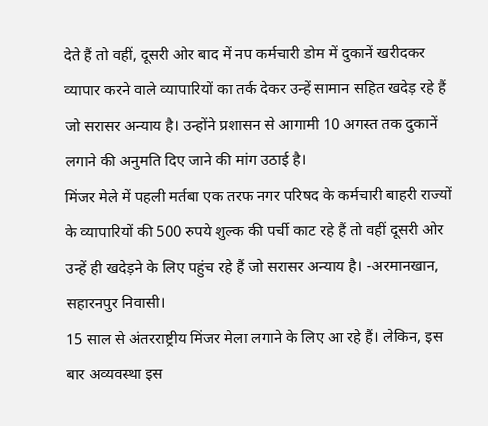देते हैं तो वहीं, दूसरी ओर बाद में नप कर्मचारी डोम में दुकानें खरीदकर व्यापार करने वाले व्यापारियों का तर्क देकर उन्हें सामान सहित खदेड़ रहे हैं जो सरासर अन्याय है। उन्होंने प्रशासन से आगामी 10 अगस्त तक दुकानें लगाने की अनुमति दिए जाने की मांग उठाई है।
मिंजर मेले में पहली मर्तबा एक तरफ नगर परिषद के कर्मचारी बाहरी राज्यों के व्यापारियों की 500 रुपये शुल्क की पर्ची काट रहे हैं तो वहीं दूसरी ओर उन्हें ही खदेड़ने के लिए पहुंच रहे हैं जो सरासर अन्याय है। -अरमानखान, सहारनपुर निवासी।
15 साल से अंतरराष्ट्रीय मिंजर मेला लगाने के लिए आ रहे हैं। लेकिन, इस बार अव्यवस्था इस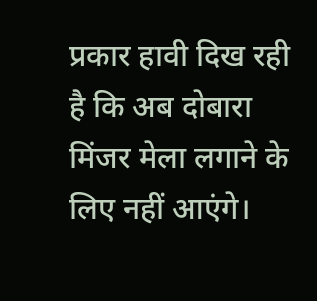प्रकार हावी दिख रही है कि अब दोबारा मिंजर मेला लगाने के लिए नहीं आएंगे।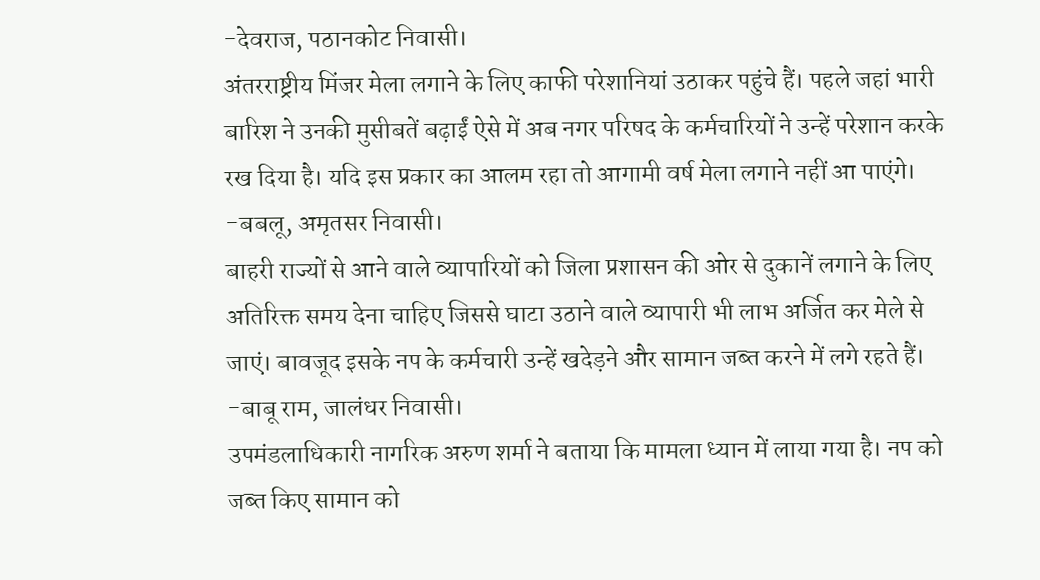-देवराज, पठानकोट निवासी।
अंतरराष्ट्रीय मिंजर मेला लगाने के लिए काफी परेशानियां उठाकर पहुंचे हैं। पहले जहां भारी बारिश ने उनकी मुसीबतें बढ़ाईं ऐसे में अब नगर परिषद के कर्मचारियों ने उन्हें परेशान करके रख दिया है। यदि इस प्रकार का आलम रहा तो आगामी वर्ष मेला लगाने नहीं आ पाएंगे। -बबलू, अमृतसर निवासी।
बाहरी राज्यों से आने वाले व्यापारियों को जिला प्रशासन की ओर से दुकानें लगाने के लिए अतिरिक्त समय देना चाहिए जिससे घाटा उठाने वाले व्यापारी भी लाभ अर्जित कर मेले से जाएं। बावजूद इसके नप के कर्मचारी उन्हें खदेड़ने और सामान जब्त करने में लगे रहते हैं। -बाबू राम, जालंधर निवासी।
उपमंडलाधिकारी नागरिक अरुण शर्मा ने बताया कि मामला ध्यान में लाया गया है। नप को जब्त किए सामान को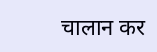चालान कर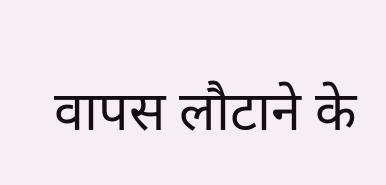वापस लौटाने के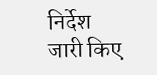निर्देश जारी किए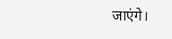जाएंगे।